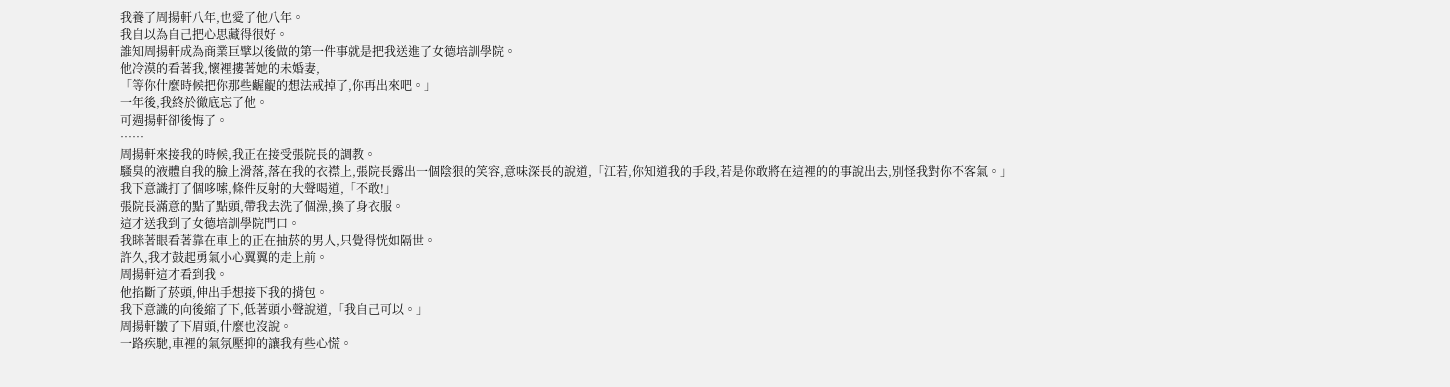我養了周揚軒八年,也愛了他八年。
我自以為自己把心思藏得很好。
誰知周揚軒成為商業巨擘以後做的第一件事就是把我送進了女德培訓學院。
他冷漠的看著我,懷裡摟著她的未婚妻,
「等你什麼時候把你那些齷齪的想法戒掉了,你再出來吧。」
一年後,我終於徹底忘了他。
可週揚軒卻後悔了。
……
周揚軒來接我的時候,我正在接受張院長的調教。
騷臭的液體自我的臉上滑落,落在我的衣襟上,張院長露出一個陰狠的笑容,意味深長的說道,「江若,你知道我的手段,若是你敢將在這裡的的事說出去,別怪我對你不客氣。」
我下意識打了個哆嗦,條件反射的大聲喝道,「不敢!」
張院長滿意的點了點頭,帶我去洗了個澡,換了身衣服。
這才送我到了女德培訓學院門口。
我眯著眼看著靠在車上的正在抽菸的男人,只覺得恍如隔世。
許久,我才鼓起勇氣小心翼翼的走上前。
周揚軒這才看到我。
他掐斷了菸頭,伸出手想接下我的揹包。
我下意識的向後縮了下,低著頭小聲說道,「我自己可以。」
周揚軒皺了下眉頭,什麼也沒說。
一路疾馳,車裡的氣氛壓抑的讓我有些心慌。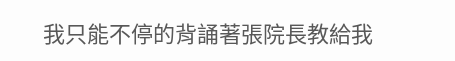我只能不停的背誦著張院長教給我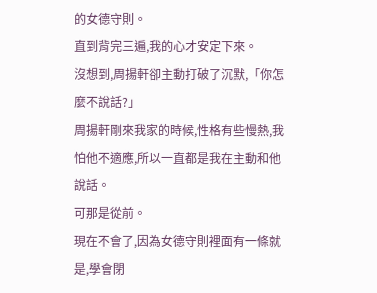的女德守則。
直到背完三遍,我的心才安定下來。
沒想到,周揚軒卻主動打破了沉默,「你怎麼不說話?」
周揚軒剛來我家的時候,性格有些慢熱,我怕他不適應,所以一直都是我在主動和他說話。
可那是從前。
現在不會了,因為女德守則裡面有一條就是,學會閉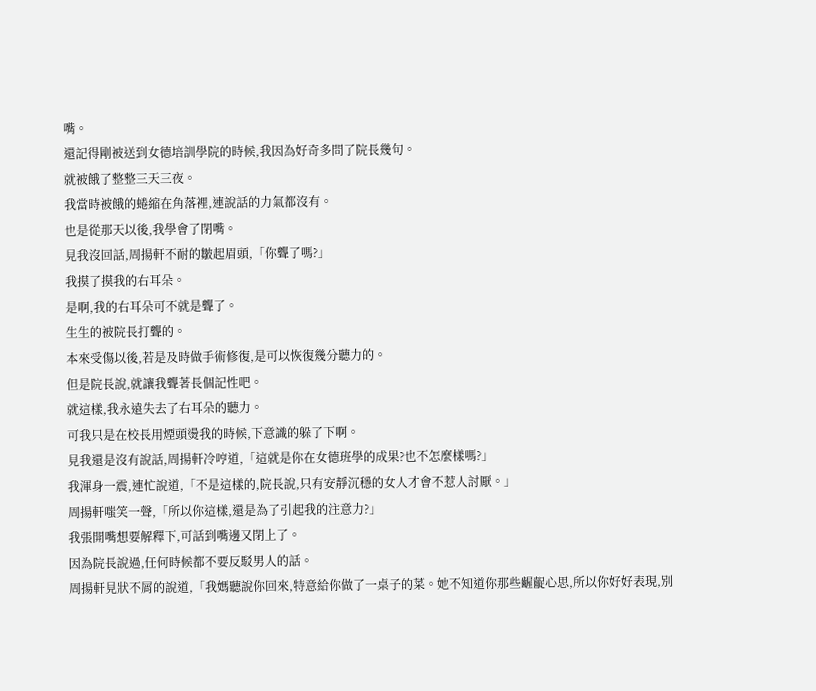嘴。
還記得剛被送到女德培訓學院的時候,我因為好奇多問了院長幾句。
就被餓了整整三天三夜。
我當時被餓的蜷縮在角落裡,連說話的力氣都沒有。
也是從那天以後,我學會了閉嘴。
見我沒回話,周揚軒不耐的皺起眉頭,「你聾了嗎?」
我摸了摸我的右耳朵。
是啊,我的右耳朵可不就是聾了。
生生的被院長打聾的。
本來受傷以後,若是及時做手術修復,是可以恢復幾分聽力的。
但是院長說,就讓我聾著長個記性吧。
就這樣,我永遠失去了右耳朵的聽力。
可我只是在校長用煙頭燙我的時候,下意識的躲了下啊。
見我還是沒有說話,周揚軒冷哼道,「這就是你在女德班學的成果?也不怎麼樣嗎?」
我渾身一震,連忙說道,「不是這樣的,院長說,只有安靜沉穩的女人才會不惹人討厭。」
周揚軒嗤笑一聲,「所以你這樣,還是為了引起我的注意力?」
我張開嘴想要解釋下,可話到嘴邊又閉上了。
因為院長說過,任何時候都不要反駁男人的話。
周揚軒見狀不屑的說道,「我媽聽說你回來,特意給你做了一桌子的菜。她不知道你那些齷齪心思,所以你好好表現,別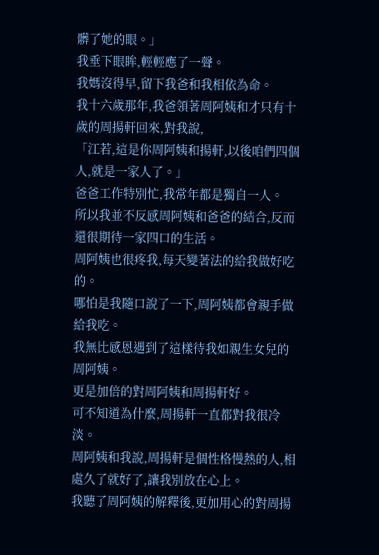髒了她的眼。」
我垂下眼眸,輕輕應了一聲。
我媽沒得早,留下我爸和我相依為命。
我十六歲那年,我爸領著周阿姨和才只有十歲的周揚軒回來,對我說,
「江若,這是你周阿姨和揚軒,以後咱們四個人,就是一家人了。」
爸爸工作特別忙,我常年都是獨自一人。
所以我並不反感周阿姨和爸爸的結合,反而還很期待一家四口的生活。
周阿姨也很疼我,每天變著法的給我做好吃的。
哪怕是我隨口說了一下,周阿姨都會親手做給我吃。
我無比感恩遇到了這樣待我如親生女兒的周阿姨。
更是加倍的對周阿姨和周揚軒好。
可不知道為什麼,周揚軒一直都對我很冷淡。
周阿姨和我說,周揚軒是個性格慢熱的人,相處久了就好了,讓我別放在心上。
我聽了周阿姨的解釋後,更加用心的對周揚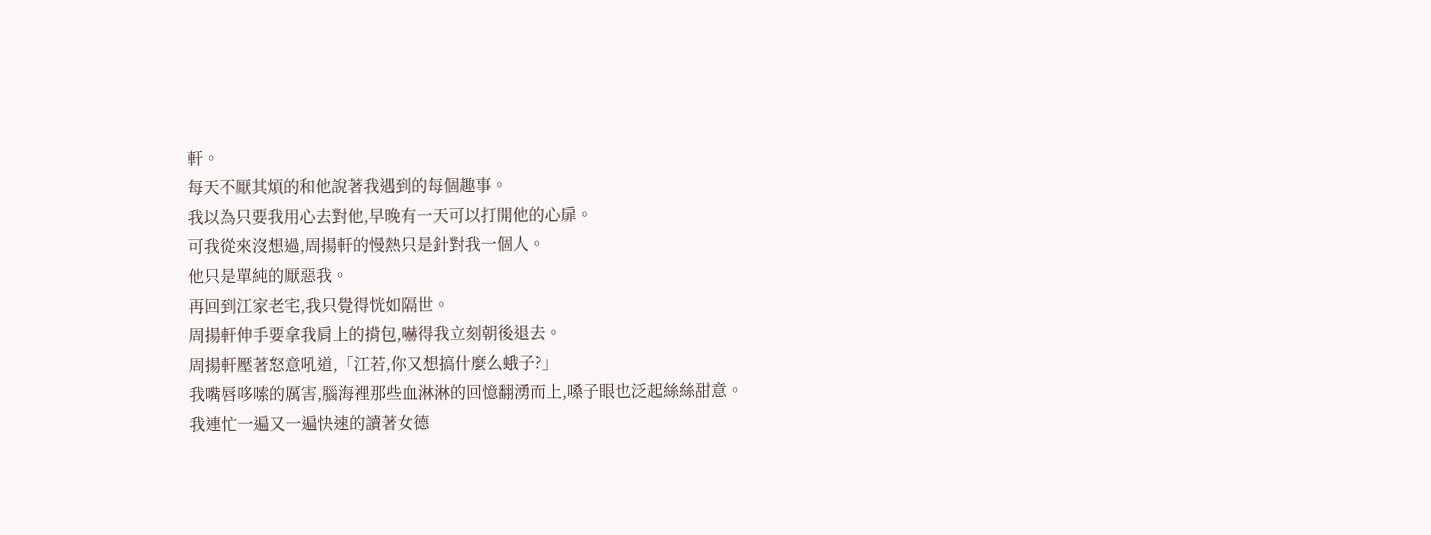軒。
每天不厭其煩的和他說著我遇到的每個趣事。
我以為只要我用心去對他,早晚有一天可以打開他的心扉。
可我從來沒想過,周揚軒的慢熱只是針對我一個人。
他只是單純的厭惡我。
再回到江家老宅,我只覺得恍如隔世。
周揚軒伸手要拿我肩上的揹包,嚇得我立刻朝後退去。
周揚軒壓著怒意吼道,「江若,你又想搞什麼么蛾子?」
我嘴唇哆嗦的厲害,腦海裡那些血淋淋的回憶翻湧而上,嗓子眼也泛起絲絲甜意。
我連忙一遍又一遍快速的讀著女德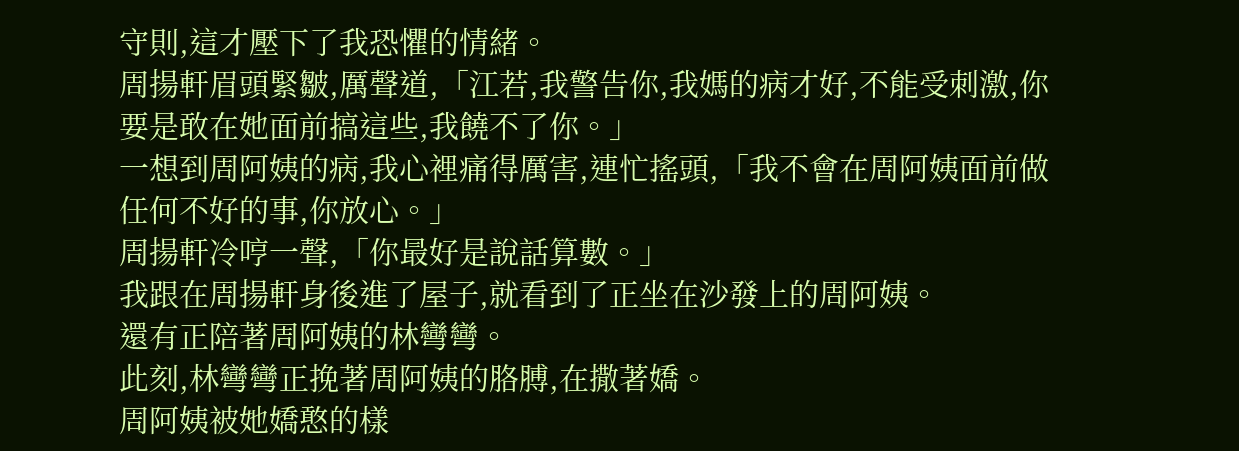守則,這才壓下了我恐懼的情緒。
周揚軒眉頭緊皺,厲聲道,「江若,我警告你,我媽的病才好,不能受刺激,你要是敢在她面前搞這些,我饒不了你。」
一想到周阿姨的病,我心裡痛得厲害,連忙搖頭,「我不會在周阿姨面前做任何不好的事,你放心。」
周揚軒冷哼一聲,「你最好是說話算數。」
我跟在周揚軒身後進了屋子,就看到了正坐在沙發上的周阿姨。
還有正陪著周阿姨的林彎彎。
此刻,林彎彎正挽著周阿姨的胳膊,在撒著嬌。
周阿姨被她嬌憨的樣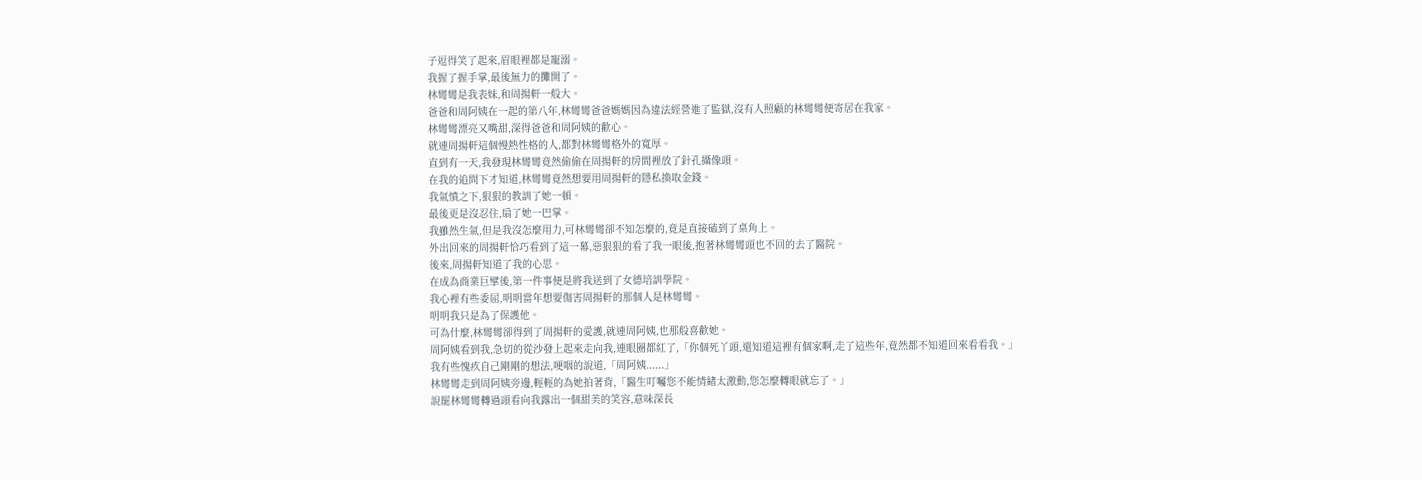子逗得笑了起來,眉眼裡都是寵溺。
我握了握手掌,最後無力的攤開了。
林彎彎是我表妹,和周揚軒一般大。
爸爸和周阿姨在一起的第八年,林彎彎爸爸媽媽因為違法經營進了監獄,沒有人照顧的林彎彎便寄居在我家。
林彎彎漂亮又嘴甜,深得爸爸和周阿姨的歡心。
就連周揚軒這個慢熱性格的人,都對林彎彎格外的寬厚。
直到有一天,我發現林彎彎竟然偷偷在周揚軒的房間裡放了針孔攝像頭。
在我的追問下才知道,林彎彎竟然想要用周揚軒的隱私換取金錢。
我氣憤之下,狠狠的教訓了她一頓。
最後更是沒忍住,扇了她一巴掌。
我雖然生氣,但是我沒怎麼用力,可林彎彎卻不知怎麼的,竟是直接磕到了桌角上。
外出回來的周揚軒恰巧看到了這一幕,惡狠狠的看了我一眼後,抱著林彎彎頭也不回的去了醫院。
後來,周揚軒知道了我的心思。
在成為商業巨擘後,第一件事便是將我送到了女德培訓學院。
我心裡有些委屈,明明當年想要傷害周揚軒的那個人是林彎彎。
明明我只是為了保護他。
可為什麼,林彎彎卻得到了周揚軒的愛護,就連周阿姨,也那般喜歡她。
周阿姨看到我,急切的從沙發上起來走向我,連眼圈都紅了,「你個死丫頭,還知道這裡有個家啊,走了這些年,竟然都不知道回來看看我。」
我有些愧疚自己剛剛的想法,哽咽的說道,「周阿姨......」
林彎彎走到周阿姨旁邊,輕輕的為她拍著背,「醫生叮囑您不能情緒太激動,您怎麼轉眼就忘了。」
說罷林彎彎轉過頭看向我露出一個甜美的笑容,意味深長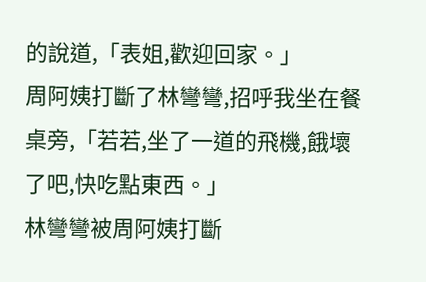的說道,「表姐,歡迎回家。」
周阿姨打斷了林彎彎,招呼我坐在餐桌旁,「若若,坐了一道的飛機,餓壞了吧,快吃點東西。」
林彎彎被周阿姨打斷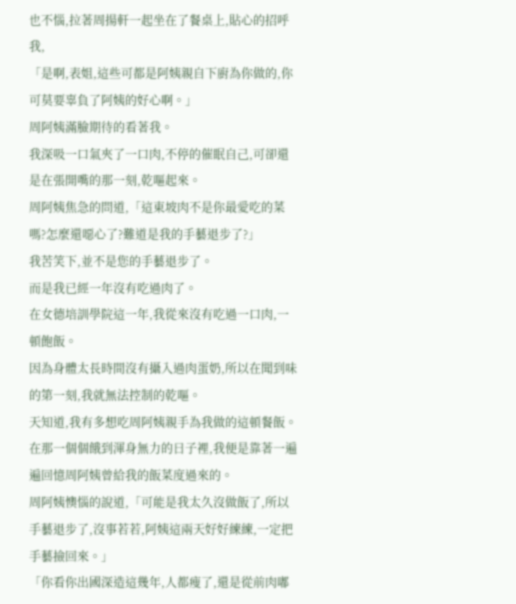也不惱,拉著周揚軒一起坐在了餐桌上,貼心的招呼我,
「是啊,表姐,這些可都是阿姨親自下廚為你做的,你可莫要辜負了阿姨的好心啊。」
周阿姨滿臉期待的看著我。
我深吸一口氣夾了一口肉,不停的催眠自己,可卻還是在張開嘴的那一刻,乾嘔起來。
周阿姨焦急的問道,「這東坡肉不是你最愛吃的菜嗎?怎麼還噁心了?難道是我的手藝退步了?」
我苦笑下,並不是您的手藝退步了。
而是我已經一年沒有吃過肉了。
在女德培訓學院這一年,我從來沒有吃過一口肉,一頓飽飯。
因為身體太長時間沒有攝入過肉蛋奶,所以在聞到味的第一刻,我就無法控制的乾嘔。
天知道,我有多想吃周阿姨親手為我做的這頓餐飯。
在那一個個餓到渾身無力的日子裡,我便是靠著一遍遍回憶周阿姨曾給我的飯菜度過來的。
周阿姨懊惱的說道,「可能是我太久沒做飯了,所以手藝退步了,沒事若若,阿姨這兩天好好練練,一定把手藝撿回來。」
「你看你出國深造這幾年,人都瘦了,還是從前肉嘟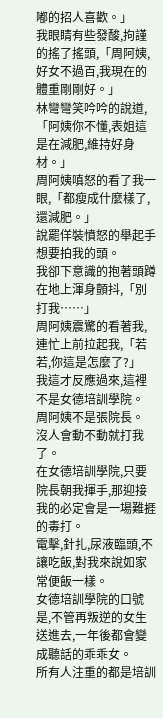嘟的招人喜歡。」
我眼睛有些發酸,拘謹的搖了搖頭,「周阿姨,好女不過百,我現在的體重剛剛好。」
林彎彎笑吟吟的說道,「阿姨你不懂,表姐這是在減肥,維持好身材。」
周阿姨嗔怒的看了我一眼,「都瘦成什麼樣了,還減肥。」
說罷佯裝憤怒的舉起手想要拍我的頭。
我卻下意識的抱著頭蹲在地上渾身顫抖,「別打我……」
周阿姨震驚的看著我,連忙上前拉起我,「若若,你這是怎麼了?」
我這才反應過來,這裡不是女德培訓學院。
周阿姨不是張院長。
沒人會動不動就打我了。
在女德培訓學院,只要院長朝我揮手,那迎接我的必定會是一場難捱的毒打。
電擊,針扎,尿液臨頭,不讓吃飯,對我來說如家常便飯一樣。
女德培訓學院的口號是,不管再叛逆的女生送進去,一年後都會變成聽話的乖乖女。
所有人注重的都是培訓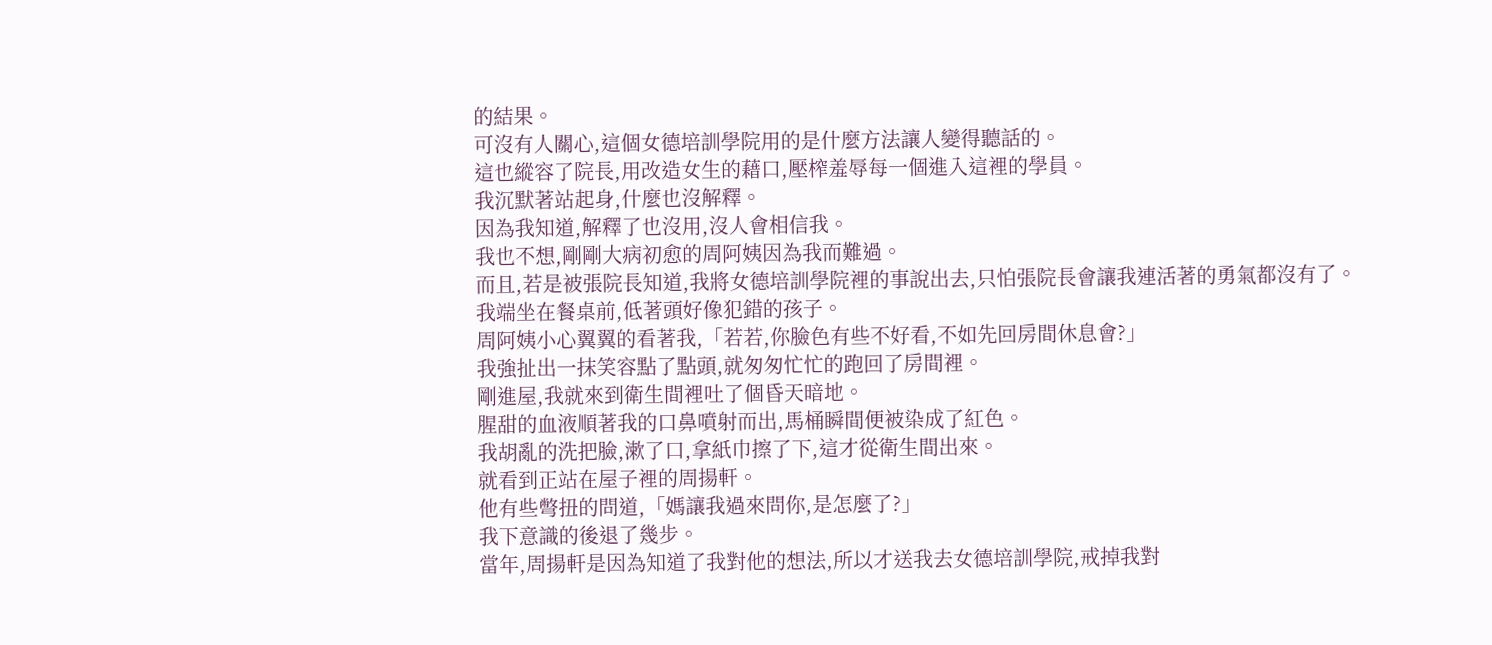的結果。
可沒有人關心,這個女德培訓學院用的是什麼方法讓人變得聽話的。
這也縱容了院長,用改造女生的藉口,壓榨羞辱每一個進入這裡的學員。
我沉默著站起身,什麼也沒解釋。
因為我知道,解釋了也沒用,沒人會相信我。
我也不想,剛剛大病初愈的周阿姨因為我而難過。
而且,若是被張院長知道,我將女德培訓學院裡的事說出去,只怕張院長會讓我連活著的勇氣都沒有了。
我端坐在餐桌前,低著頭好像犯錯的孩子。
周阿姨小心翼翼的看著我,「若若,你臉色有些不好看,不如先回房間休息會?」
我強扯出一抹笑容點了點頭,就匆匆忙忙的跑回了房間裡。
剛進屋,我就來到衛生間裡吐了個昏天暗地。
腥甜的血液順著我的口鼻噴射而出,馬桶瞬間便被染成了紅色。
我胡亂的洗把臉,漱了口,拿紙巾擦了下,這才從衛生間出來。
就看到正站在屋子裡的周揚軒。
他有些彆扭的問道,「媽讓我過來問你,是怎麼了?」
我下意識的後退了幾步。
當年,周揚軒是因為知道了我對他的想法,所以才送我去女德培訓學院,戒掉我對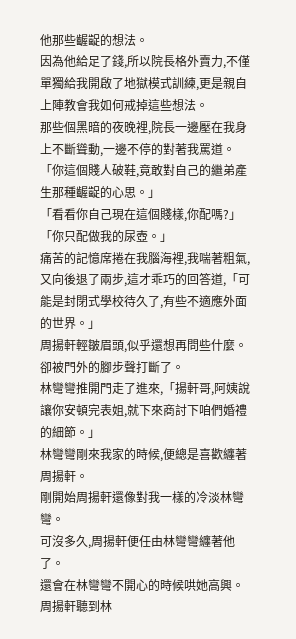他那些齷齪的想法。
因為他給足了錢,所以院長格外賣力,不僅單獨給我開啟了地獄模式訓練,更是親自上陣教會我如何戒掉這些想法。
那些個黑暗的夜晚裡,院長一邊壓在我身上不斷聳動,一邊不停的對著我罵道。
「你這個賤人破鞋,竟敢對自己的繼弟產生那種齷齪的心思。」
「看看你自己現在這個賤樣,你配嗎?」
「你只配做我的尿壺。」
痛苦的記憶席捲在我腦海裡,我喘著粗氣,又向後退了兩步,這才乖巧的回答道,「可能是封閉式學校待久了,有些不適應外面的世界。」
周揚軒輕皺眉頭,似乎還想再問些什麼。
卻被門外的腳步聲打斷了。
林彎彎推開門走了進來,「揚軒哥,阿姨說讓你安頓完表姐,就下來商討下咱們婚禮的細節。」
林彎彎剛來我家的時候,便總是喜歡纏著周揚軒。
剛開始周揚軒還像對我一樣的冷淡林彎彎。
可沒多久,周揚軒便任由林彎彎纏著他了。
還會在林彎彎不開心的時候哄她高興。
周揚軒聽到林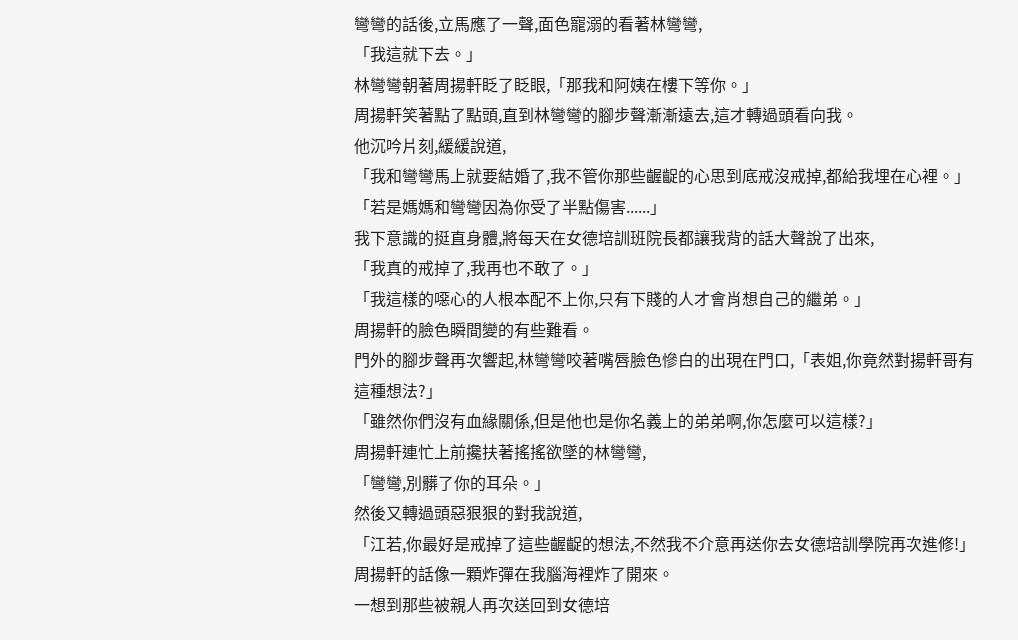彎彎的話後,立馬應了一聲,面色寵溺的看著林彎彎,
「我這就下去。」
林彎彎朝著周揚軒眨了眨眼,「那我和阿姨在樓下等你。」
周揚軒笑著點了點頭,直到林彎彎的腳步聲漸漸遠去,這才轉過頭看向我。
他沉吟片刻,緩緩說道,
「我和彎彎馬上就要結婚了,我不管你那些齷齪的心思到底戒沒戒掉,都給我埋在心裡。」
「若是媽媽和彎彎因為你受了半點傷害......」
我下意識的挺直身體,將每天在女德培訓班院長都讓我背的話大聲說了出來,
「我真的戒掉了,我再也不敢了。」
「我這樣的噁心的人根本配不上你,只有下賤的人才會肖想自己的繼弟。」
周揚軒的臉色瞬間變的有些難看。
門外的腳步聲再次響起,林彎彎咬著嘴唇臉色慘白的出現在門口,「表姐,你竟然對揚軒哥有這種想法?」
「雖然你們沒有血緣關係,但是他也是你名義上的弟弟啊,你怎麼可以這樣?」
周揚軒連忙上前攙扶著搖搖欲墜的林彎彎,
「彎彎,別髒了你的耳朵。」
然後又轉過頭惡狠狠的對我說道,
「江若,你最好是戒掉了這些齷齪的想法,不然我不介意再送你去女德培訓學院再次進修!」
周揚軒的話像一顆炸彈在我腦海裡炸了開來。
一想到那些被親人再次送回到女德培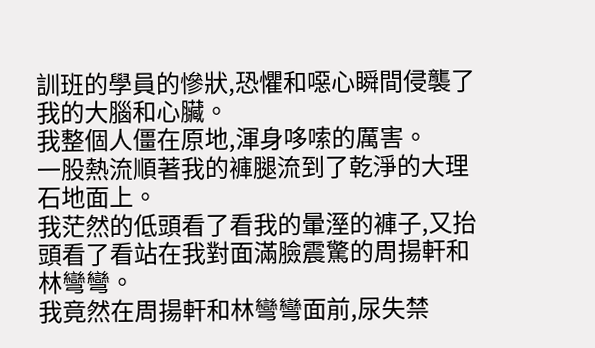訓班的學員的慘狀,恐懼和噁心瞬間侵襲了我的大腦和心臟。
我整個人僵在原地,渾身哆嗦的厲害。
一股熱流順著我的褲腿流到了乾淨的大理石地面上。
我茫然的低頭看了看我的暈溼的褲子,又抬頭看了看站在我對面滿臉震驚的周揚軒和林彎彎。
我竟然在周揚軒和林彎彎面前,尿失禁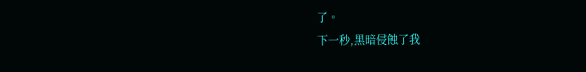了。
下一秒,黑暗侵蝕了我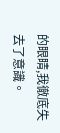的眼睛,我徹底失去了意識。